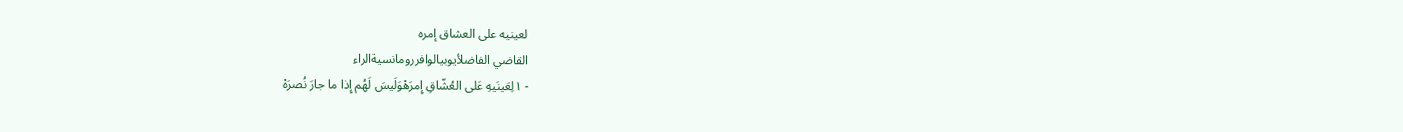لعينيه على العشاق إمره
القاضي الفاضلأيوبيالوافررومانسيةالراء
- ١لِعَينَيهِ عَلى العُشّاقِ إِمرَهْوَلَيسَ لَهُم إِذا ما جارَ نُصرَهْ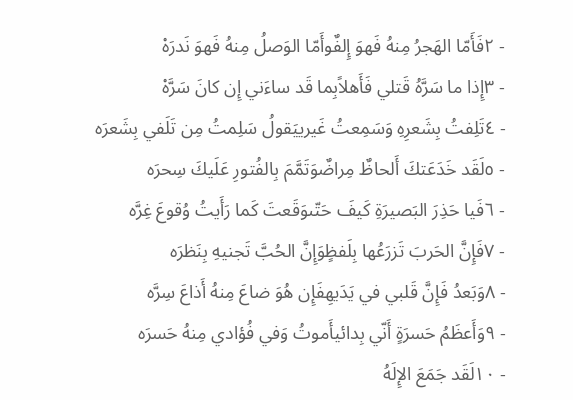- ٢فَأَمّا الهَجرُ مِنهُ فَهوَ إِلفٌوأَمّا الوَصلُ مِنهُ فَهوَ نَدرَهْ
- ٣إِذا ما سَرَّهُ قَتلي فَأَهلاًبِما قَد ساءَني إِن كانَ سَرَّهْ
- ٤تَلِفتُ بِشَعرِهِ وَسَمِعتُ غَيرييَقولُ سَلِمتُ مِن تَلَفي بِشَعرَه
- ٥لَقَد خَدَعَتكَ أَلحاظٌ مِراضٌوَتَمَّمَ بِالفُتورِ عَلَيكَ سِحرَه
- ٦فَيا حَذِرَ البَصيرَةِ كَيفَ حَتّىوَقَعتَ كَما رَأَيتُ وُقوعَ غِرَّه
- ٧فَإِنَّ الحَربَ تَزرَعُها بِلَفظٍوَإِنَّ الحُبَّ تَجنيهِ بِنَظرَه
- ٨وَبَعدُ فَإِنَّ قَلبي في يَدَيهِفَإِن هُوَ ضاعَ مِنهُ أَذاعَ سِرَّه
- ٩وَأَعظَمُ حَسرَةٍ أَنّي بِدائيأَموتُ وَفي فُؤادي مِنهُ حَسرَه
- ١٠لَقَد جَمَعَ الإِلَهُ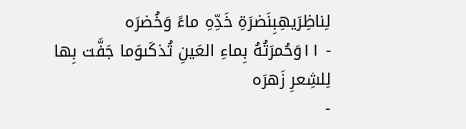لِناظِرَيهِبِنَضرَةِ خَدِّهِ ماءً وَخُضرَه
- ١١وَحُمرَتُهُ بِماءِ العَينِ تُذكَىوَما جَفَّت بِها لِلشِعرِ زَهرَه
-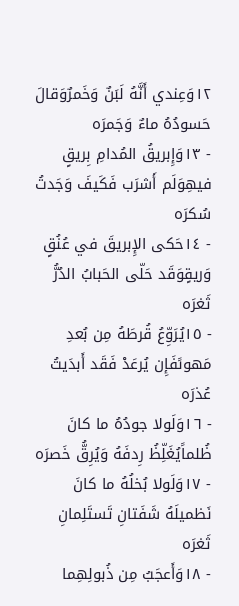١٢وَعِندي أَنَّهُ لَبَنٌ وَخَمرٌوَقالَ حَسودُهُ ماءٌ وَجَمرَه
- ١٣وَإِبريقُ المُدامِ بِريقٍ فيهِوَلَم أَشرَب فَكَيفَ وَجَدتُ سُكرَه
- ١٤حَكى الإِبريقَ في عُنُقٍ وَريقٍوَقَد حَلّى الحَبابُ الدُرُّ ثَغرَه
- ١٥يُرَوِّعُ قُرطَهُ مِن بُعدِ مَهوىًفَإِن يُرعَدْ فَقَد أَبدَيتُ عُذرَه
- ١٦وَلَولا جودُهُ ما كانَ ظُلماًيُغَلِّظُ رِدفَهُ وَيُرِقُّ خَصرَه
- ١٧وَلَولا بُخلُهُ ما كانَ نَظميلَهُ شَفَتانِ تَستَلِمانِ ثَغرَه
- ١٨وَأَعجَبُ مِن ذُبولِهِما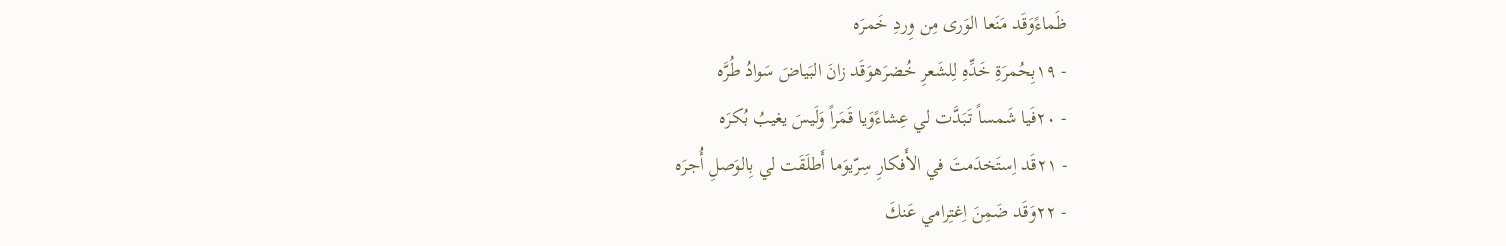ظَماءًوَقَد مَنَعا الوَرى مِن وِردِ خَمرَه
- ١٩بِحُمرَةِ خَدِّهِ لِلشَعرِ خُضرَهوَقَد زانَ البَياضَ سَوادُ طُرَّه
- ٢٠فَيا شَمساً تَبَدَّت لي عِشاءًوَيا قَمَراً وَلَيسَ يغيبُ بُكرَه
- ٢١قَد اِستَخدَمتَ في الأَفكارِ سِرّيوَما أَطلَقَت لي بِالوَصلِ أُجرَه
- ٢٢وَقَد ضَمِنَ اِغتِرامي عَنكَ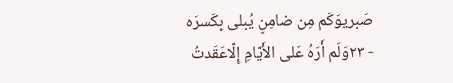صَبريوَكَم مِن ضامِنٍ يُبلى بِكَسرَه
- ٢٣وَلَم أَرَهُ عَلى الأَيّامِ إِلّاعَقَدتُ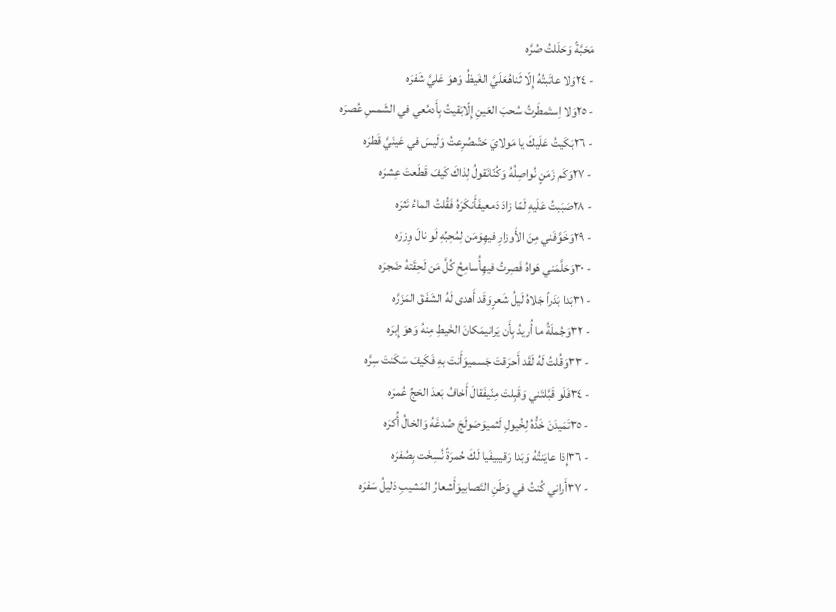مَحَبَّةً وَحَلَلتُ صُرَّه
- ٢٤وَلا عاتَبتُهُ إِلّا ثَناهُعَلَيَّ الغَيظُ وَهوَ عَليَّ شَفرَه
- ٢٥وَلا اِستَمطَرتُ سُحبَ العَينِ إِلّابَقيتُ بِأَدمُعي في الشَمسِ عُصرَه
- ٢٦بَكَيتُ عَلَيكَ يا مَولايَ حَتّىصُرِعتُ وَلَيسَ في عَينَيَّ قَطرَه
- ٢٧وَكَم زَمَنٍ نُواصِلُهُ وَكُنّانَقولُ لِذاكَ كَيفَ قَطَعتَ عِشرَه
- ٢٨صَبَبتُ عَلَيهِ لَمّا زادَ دَمعيفَأَنكَرَهُ فَقُلتُ الماءُ نَثرَه
- ٢٩وَخَوَّفَني مِنَ الأَوزارِ فيهِوَمَن لِمُحِبِّهِ لَو نالَ وِزرَه
- ٣٠وَحَلَّمَني هَواهُ فَصِرتُ فيهِأُسامِحُ كُلَّ مَن لَحِقَتهُ ضَجرَه
- ٣١بَدا بَدَراً جَلاهُ لَيلُ شَعرٍوَقَد أَهدى لَهُ الشَفَقَ المَزَرَّه
- ٣٢وَجُملَةُ ما أُريدُ بِأَن يَرانيمَكانَ الخَيطِ مِنهُ وَهوَ إِبرَه
- ٣٣وَقُلتُ لَهُ لَقَد أَحرَقتَ جَسميوَأَنتَ بهِ فَكَيفَ سَكَنتَ سِرَّه
- ٣٤فَلَو قَبَّلتَني وَقَبِلتَ مِنّيفَقالَ أَخافُ بَعدَ الحَجِّ عُمرَه
- ٣٥تَمَيدَنَ خَدُّهُ لِخُيولِ لَثميوَصَولَجَ صُدغَهُ وَالخالُ أُكرَه
- ٣٦إِذا عايَنتُهُ وَبَدا رَقيبيفَيا لَكَ حُمرَةً نُسِخَت بِصُفرَه
- ٣٧أَراني كُنتُ في وَطَنِ التَصابيوَأَشعارُ المَشيبِ دَليلُ سَفرَه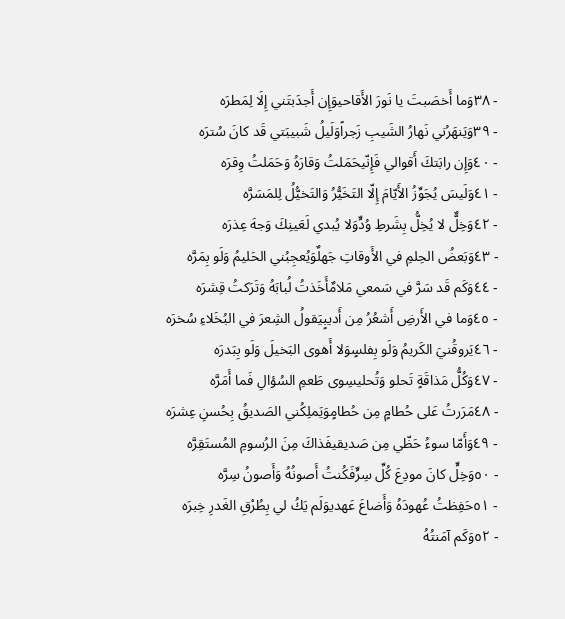- ٣٨وَما أَخصَبتَ يا نَورَ الأَقاحيوَإِن أَجدَبتَني إِلَا لِمَطرَه
- ٣٩وَيَنهَرُني نَهارُ الشَيبِ زَجراًوَلَيلُ شَبيبَتي قَد كانَ سُترَه
- ٤٠وَإِن رابَتكَ أَقوالي فَإِنّيحَمَلتُ وَقارَهُ وَحَمَلتُ وِقرَه
- ٤١وَلَيسَ يُجَوِّزُ الأَيّامَ إِلّا التَخَيُّرُ وَالتَخيُّلُ لِلمَسَرَّه
- ٤٢وَخِلٌّ لا يُخِلُّ بِشَرطِ وُدٍّوَلا يُبدي لَعَينِكَ وَجهَ عِذرَه
- ٤٣وَبَعضُ الحِلمِ في الأَوقاتِ جَهلٌوَيُعجِبُني الحَليمُ وَلَو بِمَرَّه
- ٤٤وَكَم قَد سَرَّ في سَمعي مَلامٌأَخَذتُ لُبابَهُ وَتَرَكتُ قِشرَه
- ٤٥وَما في الأَرضِ أَشعُرُ مِن أَديبٍيَقولُ الشِعرَ في البُخَلاءِ سُخرَه
- ٤٦يَروقُنيَ الكَريمُ وَلَو بِفلسٍوَلا أَهوى البَخيلَ وَلَو بِبَدرَه
- ٤٧وَكُلُّ مَذاقَةٍ تَحلو وَتُحليسِوى طَعمِ السُؤالِ فَما أَمَرَّه
- ٤٨مَرَرتُ عَلى حُطامٍ مِن حُطامٍوَيَملِكُني الصَديقُ بِحُسنِ عِشرَه
- ٤٩وَأَمّا سوءُ حَظّي مِن صَديقيفَذاكَ مِنَ الرُسومِ المُستَقِرَّه
- ٥٠وَخِلٍّ كانَ مودِعَ كُلِّ سِرٍّفَكُنتُ أَصونُهُ وَأَصونُ سِرَّه
- ٥١حَفِظتُ عُهودَهُ وَأَضاعَ عَهديوَلَم يَكُ لي بِطُرْقِ الغَدرِ خِبرَه
- ٥٢وَكَم آمَنتُهُ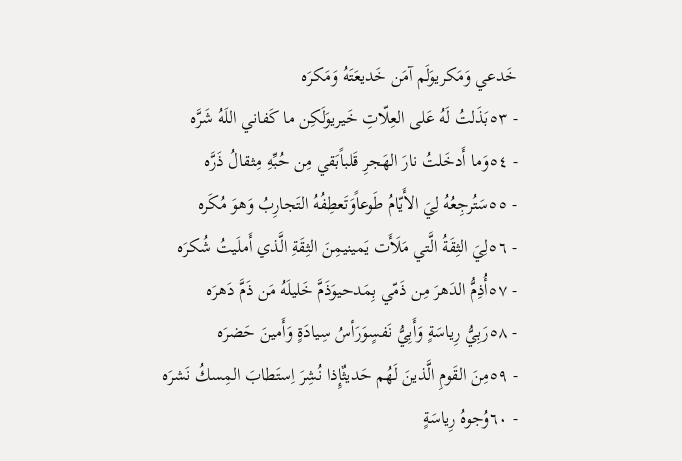خَدعي وَمَكريوَلَم آمَن خَديعَتَهُ وَمَكرَه
- ٥٣بَذَلتُ لَهُ عَلى العِلّاتِ خَيريوَلَكِن ما كَفاني اللَهُ شَرَّه
- ٥٤وَما أَدخَلتُ نارَ الهَجرِ قَلباًبَقي مِن حُبِّهِ مِثقالُ ذَرَّه
- ٥٥سَتُرجِعُهُ لِيَ الأَيّامُ طَوعاًوَتَعطِفُهُ التَجارِبُ وَهوَ مُكَره
- ٥٦لِيَ الثِقَةُ الَّتي مَلَأَت يَمينيمِنَ الثِقَةِ الَّذي أَملَيتُ شُكرَه
- ٥٧أُذِمُّ الدَهرَ مِن ذَمّي بِمَدحيوَذَمَّ خَليلَهُ مَن ذَمَّ دَهرَه
- ٥٨رَبِيُّ رِياسَةٍ وَأَبِيُّ نَفسٍوَرَأسُ سِيادَةٍ وَأَمينَ حَضرَه
- ٥٩مِنَ القَومِ الَّذينَ لَهُم حَديثٌإِذا نُشِرَ اِستَطابَ المِسكُ نَشرَه
- ٦٠وُجوهُ رِياسَةٍ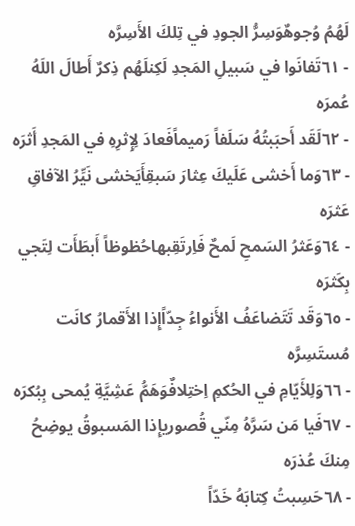لَهُمُ وُجوهٌوَسِرُّ الجودِ في تِلكَ الأَسِرَّه
- ٦١تَفانَوا في سَبيلِ المَجدِ لَكِنلَهُم ذِكرٌ أَطالَ اللَهُ عُمرَه
- ٦٢لَقَد أَحبَبتُهُ سَلَفاً رَميماًفَعادَ لِإِثرِهِ في المَجدِ أَثرَه
- ٦٣وَما أَخشى عَلَيكَ عِثارَ سَبقِأَيَخشى نَيِّرُ الآفاقِ عَثرَه
- ٦٤وَعَثرُ السَمحِ لَمحٌ فَاِرتَقِبهاحُظوظاً أَبطَأَت لِتَجي بِكَثرَه
- ٦٥وَقَد تَتَضاعَفُ الأَنواءُ جِدّاًإِذا الأَقمارُ كانَت مُستَسِرَّه
- ٦٦وَلِلأَيّامِ في الحُكمِ اِختِلافٌوَهَمُّ عَشِيَّةِ يُمحى بِبُكرَه
- ٦٧فَيا مَن سَرَّهُ مِنّي قُصوريإِذا المَسبوقُ يوضِحُ مِنكَ عُذرَه
- ٦٨حَسِبتُ كِتابَهُ خَدّاً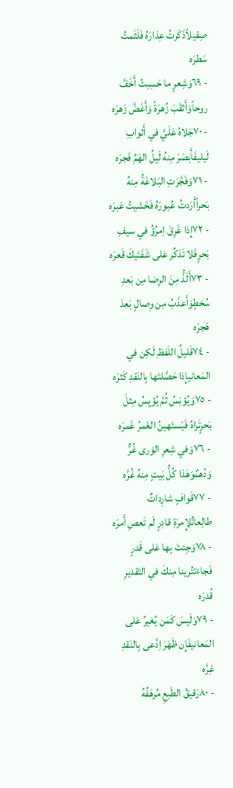صِقيلاًذَكَرتُ عِذارَهُ فَلَثَمتُ سَطرَه
- ٦٩وَشِعرٍ ما حَسِبتُ أَخَفَّ روحاًوَأَثقَبَ زُهرَةً وَأَغَضَّ زَهرَه
- ٧٠جَلاهُ عَلَيَّ في أَثوابِ لَيليفَأَبصَرَ مِنهُ لَيلُ الهَمِّ فَجرَه
- ٧١وَفَجَّرَتِ البَلاغَةُ مِنهُ بَحراًأَرَدتُ عُبورَهُ فَخَشيتُ عَبرَه
- ٧٢إِذا غَرِقَ اِمرُؤُ في سيفِ بَحرٍفَلا تَذكُر عَلى شَفَتَيكَ قَعرَه
- ٧٣أَلَذُّ مِنَ الرِضا مِن بَعدِ سُخطٍوَأَعذَبُ مِن وِصالٍ بَعدَ هَجرَه
- ٧٤قَليلُ اللَفظِ لَكِن في المَعانيإِذا حَصَّلتَها بِالنَقدِ كَثرَه
- ٧٥وَيُؤنِسُ ثُمَّ يُؤيِسُ مِثلَ بَحرٍتَراهُ فَيَستَهينُ الغَمرُ غَمرَه
- ٧٦وَفي شِعرِ الوَرى غُرٌّ وَدُهمٌوَهَذا كُلُّ بَيتٍ مِنهُ غُرَّه
- ٧٧قَوافٍ شارِداتٌ طالِعاتٌلِإِمرَةِ قادِرٍ لَم تَعصِ أَمرَه
- ٧٨وَجِئتَ بِها عَلى قَدرٍ فَجاءَتتُرينا مِنكَ في التَقديرِ قُدرَه
- ٧٩وَلَيسَ كَمَن يُغيرُ عَلى المَعانيفَإِن ظَهَرَ اِدَّعى بِالنَقدِ غِرَّه
- ٨٠رَقيقُ الطَبعِ مُرهَفُهُ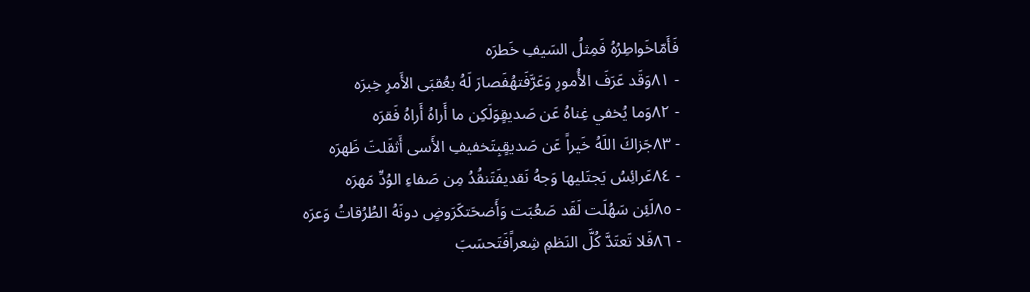فَأَمّاخَواطِرُهُ فَمِثلُ السَيفِ خَطرَه
- ٨١وَقَد عَرَفَ الأُمورِ وَعَرَّفَتهُفَصارَ لَهُ بعُقبَى الأَمرِ خِبرَه
- ٨٢وَما يُخفي غِناهُ عَن صَديقٍوَلَكِن ما أَراهُ أَراهُ فَقرَه
- ٨٣جَزاكَ اللَهُ خَيراً عَن صَديقٍبِتَخفيفِ الأَسى أَثقَلتَ ظَهرَه
- ٨٤عَرائِسُ يَجتَليها وَجهُ نَقديفَتَنقُدُ مِن صَفاءِ الوُدِّ مَهرَه
- ٨٥لَئِن سَهُلَت لَقَد صَعُبَت وَأَضحَتكَرَوضٍ دونَهُ الطُرُقاتُ وَعرَه
- ٨٦فَلا تَعتَدَّ كُلَّ النَظمِ شِعراًفَتَحسَبَ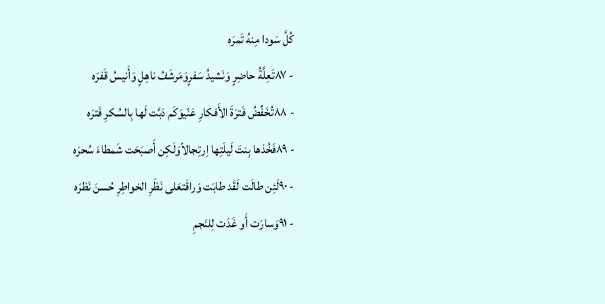كُلَّ سَودا مِنهُ تَمرَه
- ٨٧تَعِلَّةُ حاضِرٍ وَنَشيدُ سَفرٍوَمَرشَفُ ناهِلٍ وَأَنيسُ قَفرَه
- ٨٨تُخَفِّضُ فَترَةَ الأَفكارِ عَنّيوَكَم دَبَّت لَها بِالسُكرِ فَترَه
- ٨٩فَخُذها بِنتَ لَيلَتِها اِرتِجالاًوَلَكِن أَصبَحَت شَمطاءَ سُحرَه
- ٩٠لَئِن طالَت لَقَد طابَت وَراقَتعَلى نَظَرِ الخواطِرِ حُسنَ نَظرَه
- ٩١وَسارَت أَو غَدَت لِلنَجمِ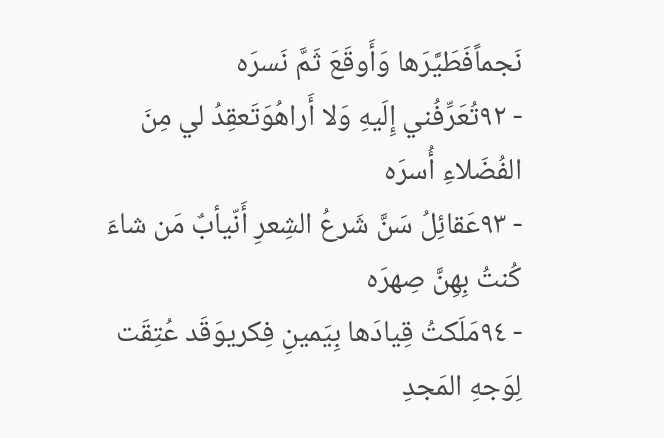نَجماًفَطَيَّرَها وَأَوقَعَ ثَمَّ نَسرَه
- ٩٢تُعَرِّفُني إِلَيهِ وَلا أَراهُوَتَعقِدُ لي مِنَ الفُضَلاءِ أُسرَه
- ٩٣عَقائِلُ سَنَّ شَرعُ الشِعرِ أَنّيأبٌ مَن شاءَ كُنتُ بِهِنَّ صِهرَه
- ٩٤مَلَكتُ قِيادَها بِيَمينِ فِكريوَقَد عُتِقَت لِوَجهِ المَجدِ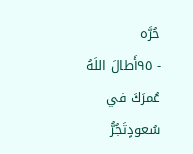حُرَّه
- ٩٥أَطالَ اللَهُ عُمرَكَ في سُعودٍتَجُرُّ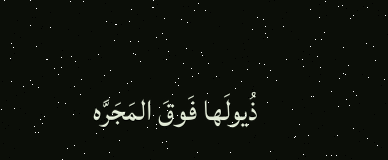ذُيولَها فَوقَ المَجَرَّه